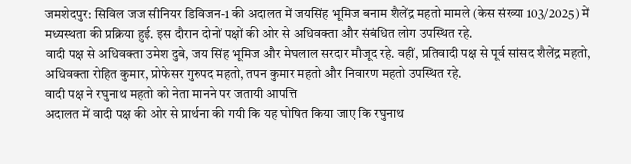जमशेदपुर: सिविल जज सीनियर डिविजन-1 की अदालत में जयसिंह भूमिज बनाम शैलेंद्र महतो मामले (केस संख्या 103/2025) में मध्यस्थता की प्रक्रिया हुई. इस दौरान दोनों पक्षों की ओर से अधिवक्ता और संबंधित लोग उपस्थित रहे.
वादी पक्ष से अधिवक्ता उमेश दुबे, जय सिंह भूमिज और मेघलाल सरदार मौजूद रहे. वहीं, प्रतिवादी पक्ष से पूर्व सांसद शैलेंद्र महतो, अधिवक्ता रोहित कुमार, प्रोफेसर गुरुपद महतो, तपन कुमार महतो और निवारण महतो उपस्थित रहे.
वादी पक्ष ने रघुनाथ महतो को नेता मानने पर जतायी आपत्ति
अदालत में वादी पक्ष की ओर से प्रार्थना की गयी कि यह घोषित किया जाए कि रघुनाथ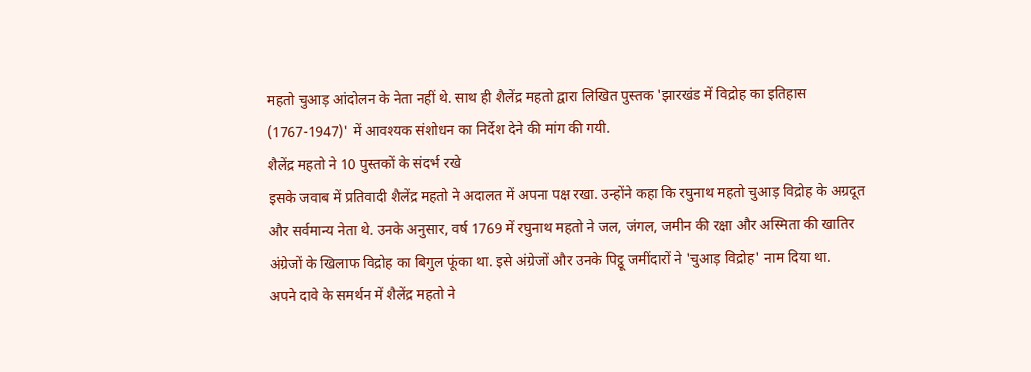महतो चुआड़ आंदोलन के नेता नहीं थे. साथ ही शैलेंद्र महतो द्वारा लिखित पुस्तक 'झारखंड में विद्रोह का इतिहास (1767-1947)' में आवश्यक संशोधन का निर्देश देने की मांग की गयी.
शैलेंद्र महतो ने 10 पुस्तकों के संदर्भ रखे
इसके जवाब में प्रतिवादी शैलेंद्र महतो ने अदालत में अपना पक्ष रखा. उन्होंने कहा कि रघुनाथ महतो चुआड़ विद्रोह के अग्रदूत और सर्वमान्य नेता थे. उनके अनुसार, वर्ष 1769 में रघुनाथ महतो ने जल, जंगल, जमीन की रक्षा और अस्मिता की खातिर अंग्रेजों के खिलाफ विद्रोह का बिगुल फूंका था. इसे अंग्रेजों और उनके पिट्ठू जमींदारों ने 'चुआड़ विद्रोह' नाम दिया था.
अपने दावे के समर्थन में शैलेंद्र महतो ने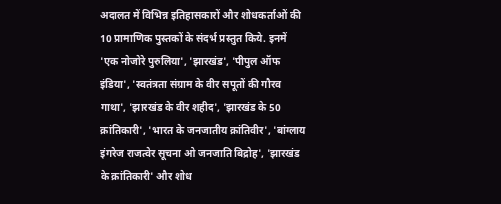अदालत में विभिन्न इतिहासकारों और शोधकर्ताओं की 10 प्रामाणिक पुस्तकों के संदर्भ प्रस्तुत किये. इनमें 'एक नोजोरे पुरुलिया', 'झारखंड', 'पीपुल ऑफ इंडिया', 'स्वतंत्रता संग्राम के वीर सपूतों की गौरव गाथा', 'झारखंड के वीर शहीद', 'झारखंड के 50 क्रांतिकारी', 'भारत के जनजातीय क्रांतिवीर', 'बांग्लाय इंगरेज राजत्वेर सूचना ओ जनजाति बिद्रोह', 'झारखंड के क्रांतिकारी' और शोध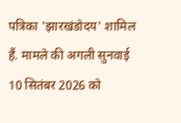पत्रिका 'झारखंडोदय' शामिल हैं. मामले की अगली सुनवाई 10 सितंबर 2026 को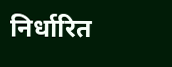निर्धारित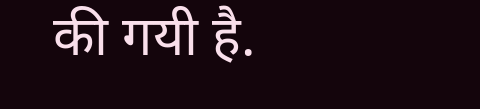की गयी है.